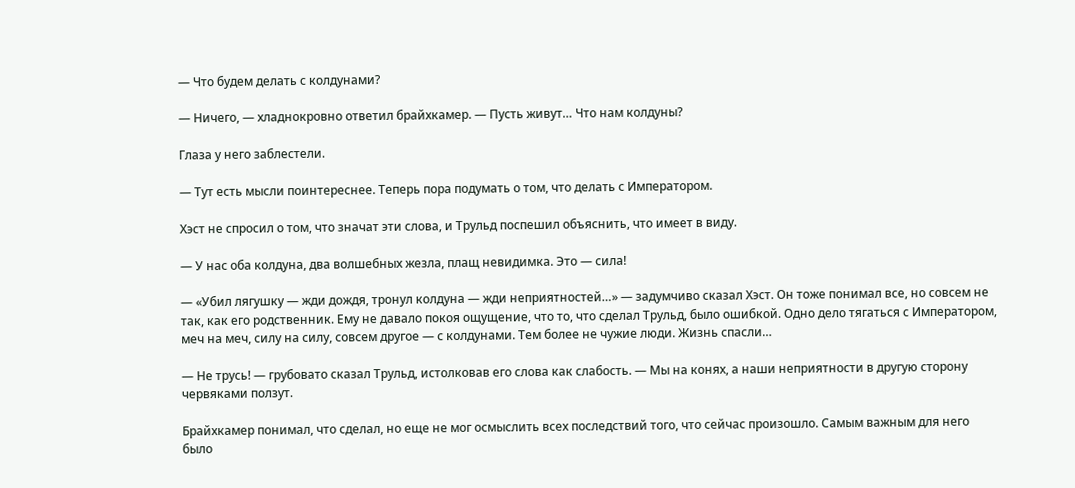— Что будем делать с колдунами?

— Ничего, — хладнокровно ответил брайхкамер. — Пусть живут… Что нам колдуны?

Глаза у него заблестели.

— Тут есть мысли поинтереснее. Теперь пора подумать о том, что делать с Императором.

Хэст не спросил о том, что значат эти слова, и Трульд поспешил объяснить, что имеет в виду.

— У нас оба колдуна, два волшебных жезла, плащ невидимка. Это — сила!

— «Убил лягушку — жди дождя, тронул колдуна — жди неприятностей…» — задумчиво сказал Хэст. Он тоже понимал все, но совсем не так, как его родственник. Ему не давало покоя ощущение, что то, что сделал Трульд, было ошибкой. Одно дело тягаться с Императором, меч на меч, силу на силу, совсем другое — с колдунами. Тем более не чужие люди. Жизнь спасли…

— Не трусь! — грубовато сказал Трульд, истолковав его слова как слабость. — Мы на конях, а наши неприятности в другую сторону червяками ползут.

Брайхкамер понимал, что сделал, но еще не мог осмыслить всех последствий того, что сейчас произошло. Самым важным для него было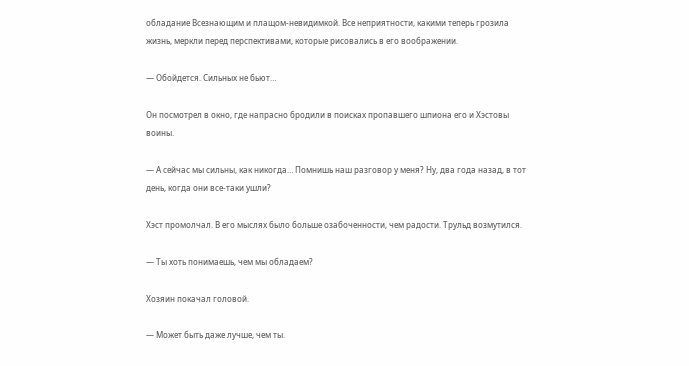обладание Всезнающим и плащом-невидимкой. Все неприятности, какими теперь грозила жизнь, меркли перед перспективами, которые рисовались в его воображении.

— Обойдется. Сильных не бьют…

Он посмотрел в окно, где напрасно бродили в поисках пропавшего шпиона его и Хэстовы воины.

— А сейчас мы сильны, как никогда… Помнишь наш разговор у меня? Ну, два года назад, в тот день, когда они все-таки ушли?

Хэст промолчал. В его мыслях было больше озабоченности, чем радости. Трульд возмутился.

— Ты хоть понимаешь, чем мы обладаем?

Хозяин покачал головой.

— Может быть даже лучше, чем ты.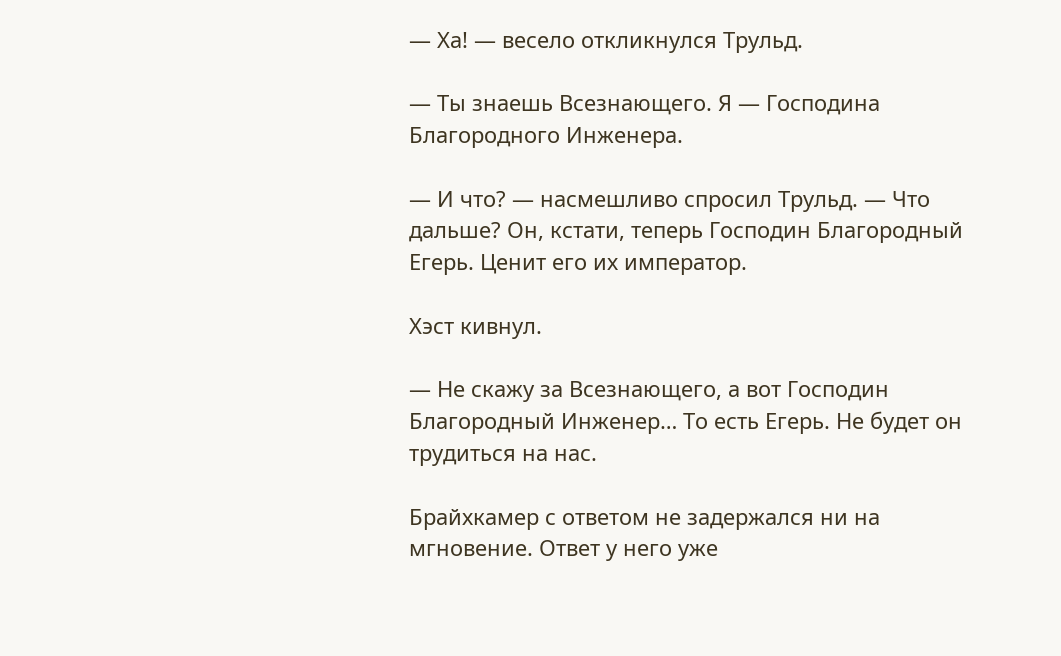— Ха! — весело откликнулся Трульд.

— Ты знаешь Всезнающего. Я — Господина Благородного Инженера.

— И что? — насмешливо спросил Трульд. — Что дальше? Он, кстати, теперь Господин Благородный Егерь. Ценит его их император.

Хэст кивнул.

— Не скажу за Всезнающего, а вот Господин Благородный Инженер… То есть Егерь. Не будет он трудиться на нас.

Брайхкамер с ответом не задержался ни на мгновение. Ответ у него уже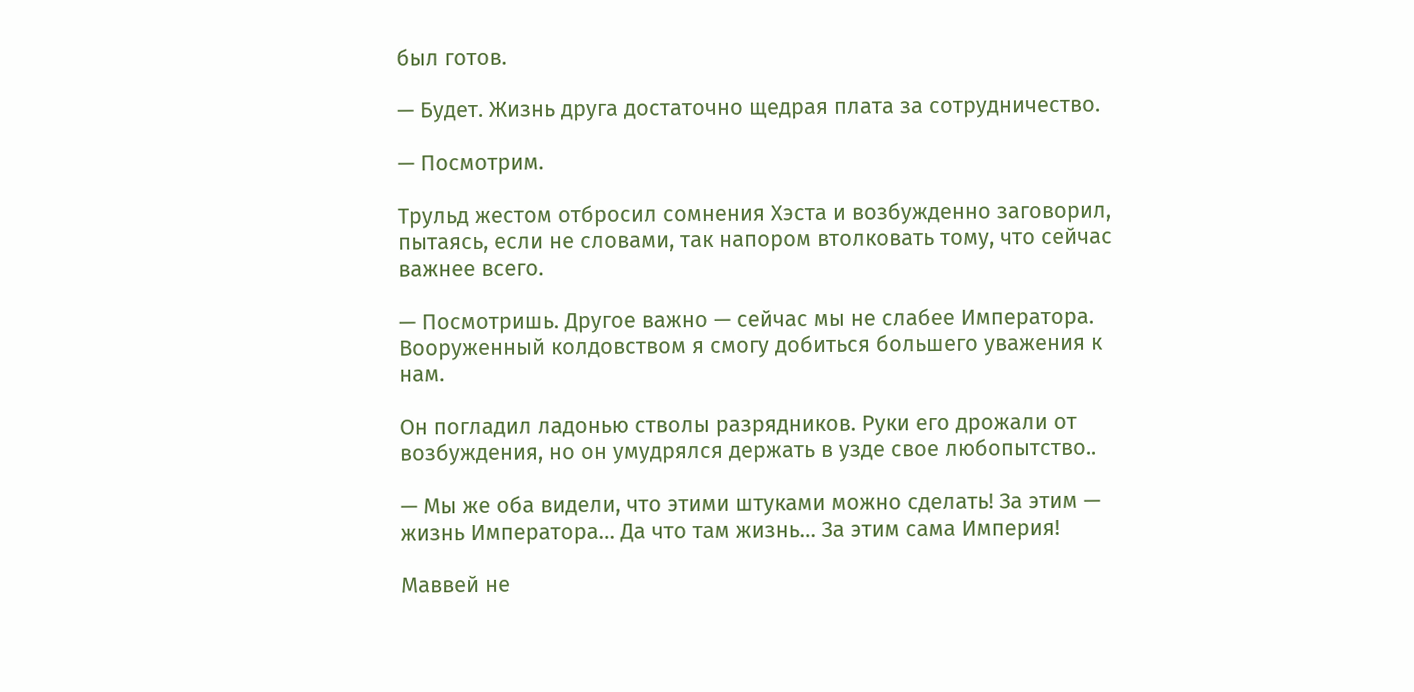был готов.

— Будет. Жизнь друга достаточно щедрая плата за сотрудничество.

— Посмотрим.

Трульд жестом отбросил сомнения Хэста и возбужденно заговорил, пытаясь, если не словами, так напором втолковать тому, что сейчас важнее всего.

— Посмотришь. Другое важно — сейчас мы не слабее Императора. Вооруженный колдовством я смогу добиться большего уважения к нам.

Он погладил ладонью стволы разрядников. Руки его дрожали от возбуждения, но он умудрялся держать в узде свое любопытство..

— Мы же оба видели, что этими штуками можно сделать! За этим — жизнь Императора… Да что там жизнь… За этим сама Империя!

Маввей не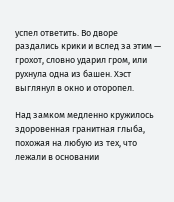успел ответить. Во дворе раздались крики и вслед за этим — грохот, словно ударил гром, или рухнула одна из башен. Хэст выглянул в окно и оторопел.

Над замком медленно кружилось здоровенная гранитная глыба, похожая на любую из тех, что лежали в основании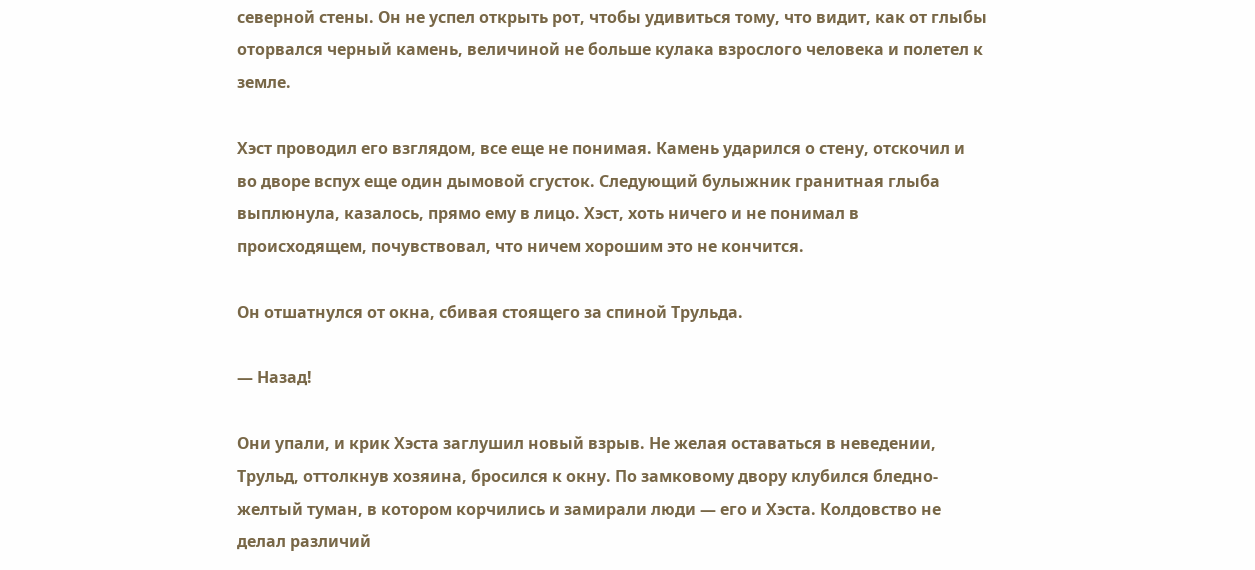северной стены. Он не успел открыть рот, чтобы удивиться тому, что видит, как от глыбы оторвался черный камень, величиной не больше кулака взрослого человека и полетел к земле.

Хэст проводил его взглядом, все еще не понимая. Камень ударился о стену, отскочил и во дворе вспух еще один дымовой сгусток. Следующий булыжник гранитная глыба выплюнула, казалось, прямо ему в лицо. Хэст, хоть ничего и не понимал в происходящем, почувствовал, что ничем хорошим это не кончится.

Он отшатнулся от окна, сбивая стоящего за спиной Трульда.

— Назад!

Они упали, и крик Хэста заглушил новый взрыв. Не желая оставаться в неведении, Трульд, оттолкнув хозяина, бросился к окну. По замковому двору клубился бледно-желтый туман, в котором корчились и замирали люди — его и Хэста. Колдовство не делал различий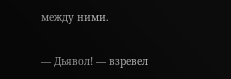между ними.

— Дьявол! — взревел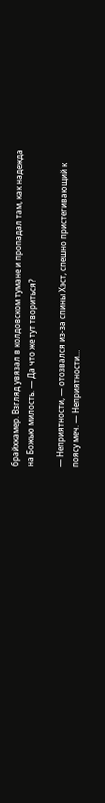брайхкамер. Взгляд увязал в колдовском тумане и пропадал там, как надежда на Божью милость. — Да что же тут твориться?

— Неприятности, — отозвался из-за спины Хэст, спешно пристегивающий к поясу меч. — Неприятности…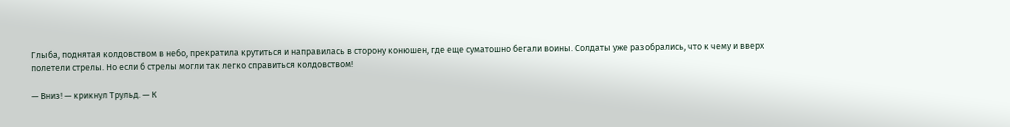Глыба, поднятая колдовством в небо, прекратила крутиться и направилась в сторону конюшен, где еще суматошно бегали воины. Солдаты уже разобрались, что к чему и вверх полетели стрелы. Но если б стрелы могли так легко справиться колдовством!

— Вниз! — крикнул Трульд. — К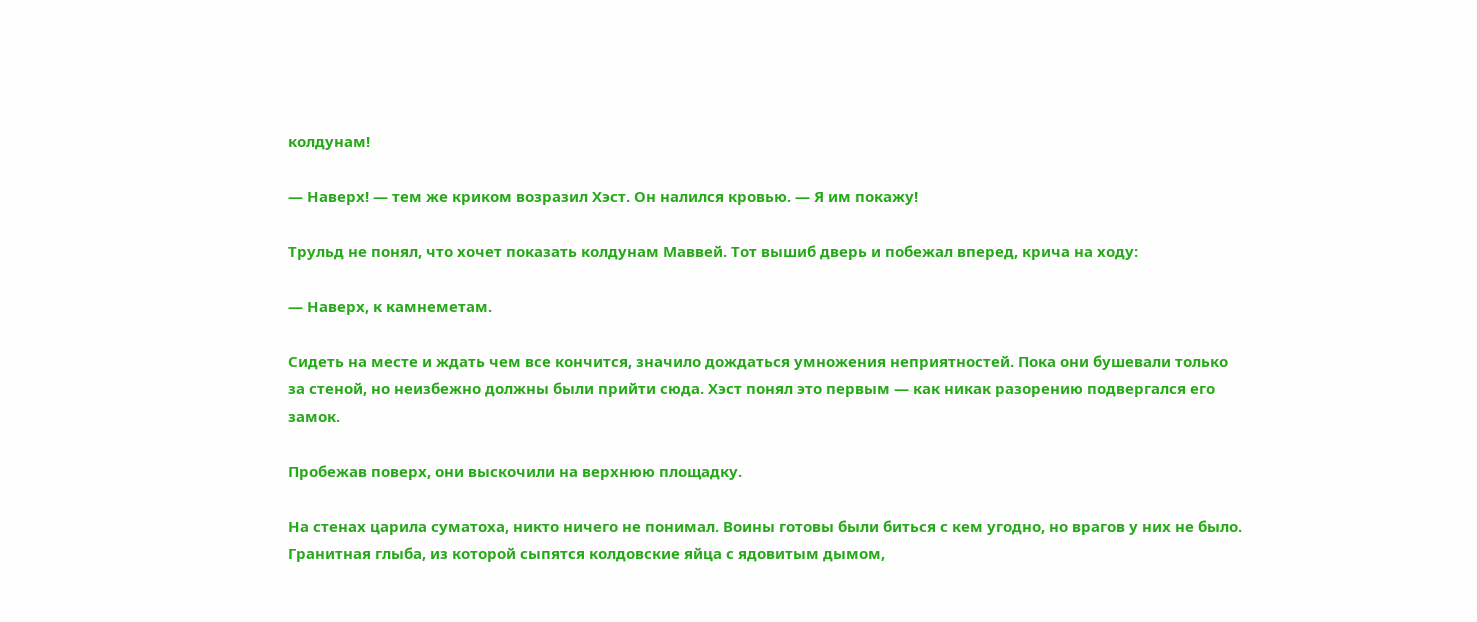колдунам!

— Наверх! — тем же криком возразил Хэст. Он налился кровью. — Я им покажу!

Трульд не понял, что хочет показать колдунам Маввей. Тот вышиб дверь и побежал вперед, крича на ходу:

— Наверх, к камнеметам.

Сидеть на месте и ждать чем все кончится, значило дождаться умножения неприятностей. Пока они бушевали только за стеной, но неизбежно должны были прийти сюда. Хэст понял это первым — как никак разорению подвергался его замок.

Пробежав поверх, они выскочили на верхнюю площадку.

На стенах царила суматоха, никто ничего не понимал. Воины готовы были биться с кем угодно, но врагов у них не было. Гранитная глыба, из которой сыпятся колдовские яйца с ядовитым дымом,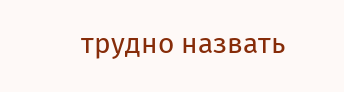трудно назвать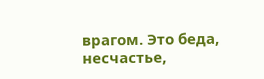врагом. Это беда, несчастье,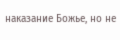наказание Божье, но не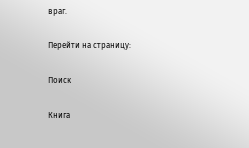враг.

Перейти на страницу:

Поиск

Книга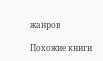жанров

Похожие книги